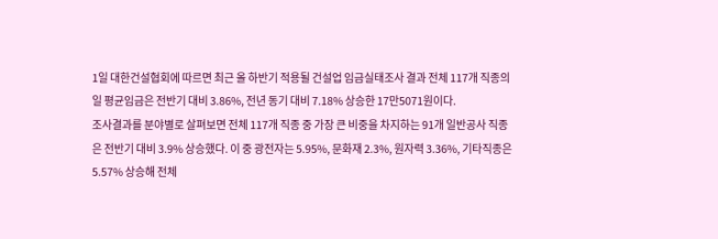1일 대한건설협회에 따르면 최근 올 하반기 적용될 건설업 임금실태조사 결과 전체 117개 직종의 일 평균임금은 전반기 대비 3.86%, 전년 동기 대비 7.18% 상승한 17만5071원이다.
조사결과를 분야별로 살펴보면 전체 117개 직종 중 가장 큰 비중을 차지하는 91개 일반공사 직종은 전반기 대비 3.9% 상승했다. 이 중 광전자는 5.95%, 문화재 2.3%, 원자력 3.36%, 기타직종은 5.57% 상승해 전체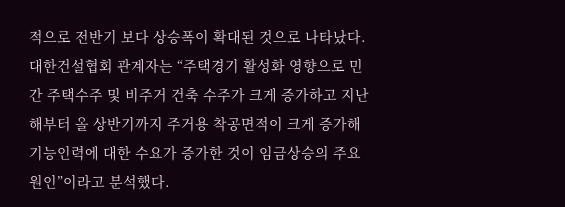적으로 전반기 보다 상승폭이 확대된 것으로 나타났다.
대한건설협회 관계자는 “주택경기 활성화 영향으로 민간 주택수주 및 비주거 건축 수주가 크게 증가하고 지난해부터 올 상반기까지 주거용 착공면적이 크게 증가해 기능인력에 대한 수요가 증가한 것이 임금상승의 주요 원인”이라고 분석했다.